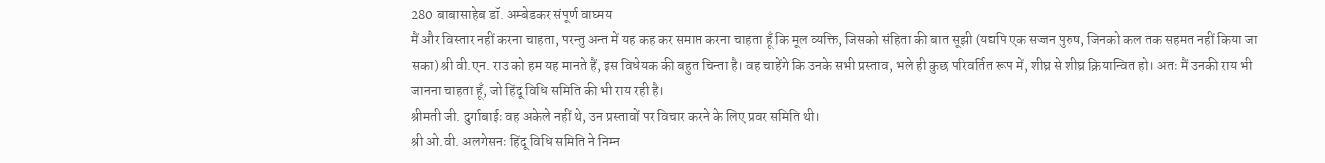280 बाबासाहेब डॉ. अम्बेडकर संपूर्ण वाघ्मय
मैं और विस्तार नहीं करना चाहता, परन्तु अन्त में यह कह कर समाप्त करना चाहता हूँ कि मूल व्यक्ति, जिसको संहिता की बात सूझी (यद्यपि एक सज्जन पुरुष, जिनको कल तक सहमत नहीं किया जा सका) श्री वी.एन. राउ को हम यह मानते हैं, इस विधेयक की बहुत चिन्ता है। वह चाहेंगे कि उनके सभी प्रस्ताव, भले ही कुछ परिवर्तित रूप में, शीघ्र से शीघ्र क्रियान्वित हो। अतः मैं उनकी राय भी जानना चाहता हूँ, जो हिंदू विधि समिति की भी राय रही है।
श्रीमती जी. दुर्गाबाईः वह अकेले नहीं थे, उन प्रस्तावों पर विचार करने के लिए प्रवर समिति थी।
श्री ओ.वी. अलगेसनः हिंदू विधि समिति ने निम्न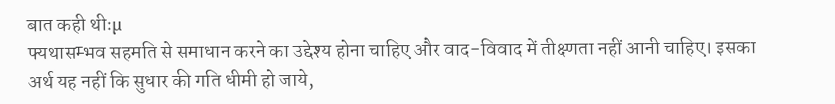बात कही थीःµ
फ्यथासम्भव सहमति से समाधान करने का उद्देश्य होना चाहिए और वाद-विवाद में तीक्ष्णता नहीं आनी चाहिए। इसका अर्थ यह नहीं कि सुधार की गति धीमी हो जाये,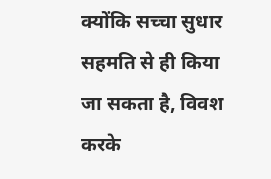क्योंकि सच्चा सुधार सहमति से ही किया जा सकता है, विवश करके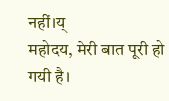नहीं।य्
महोदय, मेरी बात पूरी हो गयी है।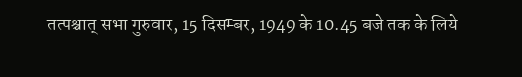तत्पश्चात् सभा गुरुवार, 15 दिसम्बर, 1949 के 10.45 बजे तक के लिये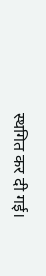स्थगित कर दी गई।